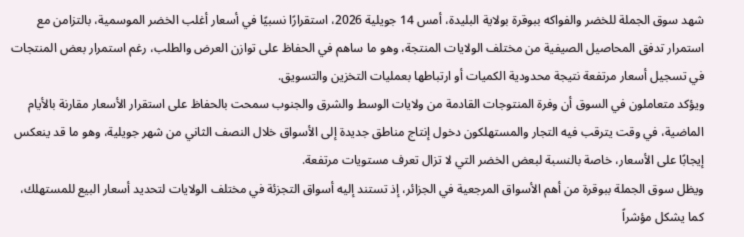شهد سوق الجملة للخضر والفواكه ببوقرة بولاية البليدة، أمس 14 جويلية 2026، استقرارًا نسبيًا في أسعار أغلب الخضر الموسمية، بالتزامن مع استمرار تدفق المحاصيل الصيفية من مختلف الولايات المنتجة، وهو ما ساهم في الحفاظ على توازن العرض والطلب، رغم استمرار بعض المنتجات في تسجيل أسعار مرتفعة نتيجة محدودية الكميات أو ارتباطها بعمليات التخزين والتسويق.
ويؤكد متعاملون في السوق أن وفرة المنتوجات القادمة من ولايات الوسط والشرق والجنوب سمحت بالحفاظ على استقرار الأسعار مقارنة بالأيام الماضية، في وقت يترقب فيه التجار والمستهلكون دخول إنتاج مناطق جديدة إلى الأسواق خلال النصف الثاني من شهر جويلية، وهو ما قد ينعكس إيجابًا على الأسعار، خاصة بالنسبة لبعض الخضر التي لا تزال تعرف مستويات مرتفعة.
ويظل سوق الجملة ببوقرة من أهم الأسواق المرجعية في الجزائر، إذ تستند إليه أسواق التجزئة في مختلف الولايات لتحديد أسعار البيع للمستهلك، كما يشكل مؤشراً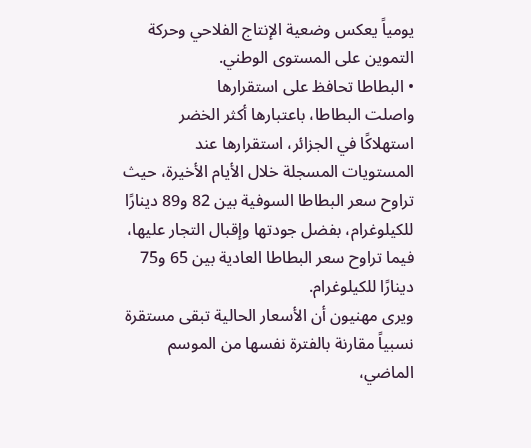يومياً يعكس وضعية الإنتاج الفلاحي وحركة التموين على المستوى الوطني.
• البطاطا تحافظ على استقرارها
واصلت البطاطا، باعتبارها أكثر الخضر استهلاكًا في الجزائر، استقرارها عند المستويات المسجلة خلال الأيام الأخيرة، حيث تراوح سعر البطاطا السوفية بين 82 و89 دينارًا للكيلوغرام، بفضل جودتها وإقبال التجار عليها، فيما تراوح سعر البطاطا العادية بين 65 و75 دينارًا للكيلوغرام.
ويرى مهنيون أن الأسعار الحالية تبقى مستقرة نسبياً مقارنة بالفترة نفسها من الموسم الماضي،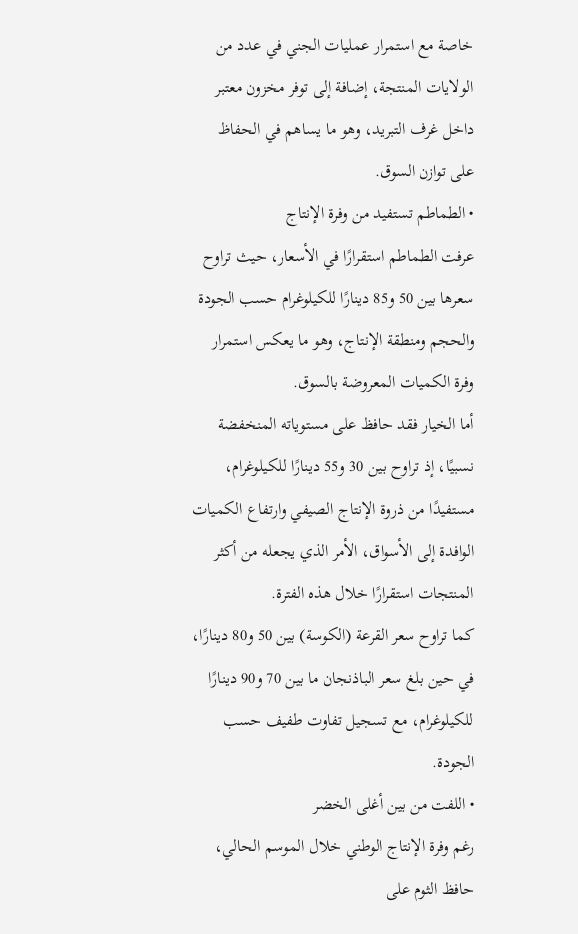خاصة مع استمرار عمليات الجني في عدد من الولايات المنتجة، إضافة إلى توفر مخزون معتبر داخل غرف التبريد، وهو ما يساهم في الحفاظ على توازن السوق.
• الطماطم تستفيد من وفرة الإنتاج
عرفت الطماطم استقرارًا في الأسعار، حيث تراوح سعرها بين 50 و85 دينارًا للكيلوغرام حسب الجودة والحجم ومنطقة الإنتاج، وهو ما يعكس استمرار وفرة الكميات المعروضة بالسوق.
أما الخيار فقد حافظ على مستوياته المنخفضة نسبيًا، إذ تراوح بين 30 و55 دينارًا للكيلوغرام، مستفيدًا من ذروة الإنتاج الصيفي وارتفاع الكميات الوافدة إلى الأسواق، الأمر الذي يجعله من أكثر المنتجات استقرارًا خلال هذه الفترة.
كما تراوح سعر القرعة (الكوسة) بين 50 و80 دينارًا، في حين بلغ سعر الباذنجان ما بين 70 و90 دينارًا للكيلوغرام، مع تسجيل تفاوت طفيف حسب الجودة.
• اللفت من بين أغلى الخضر
رغم وفرة الإنتاج الوطني خلال الموسم الحالي، حافظ الثوم على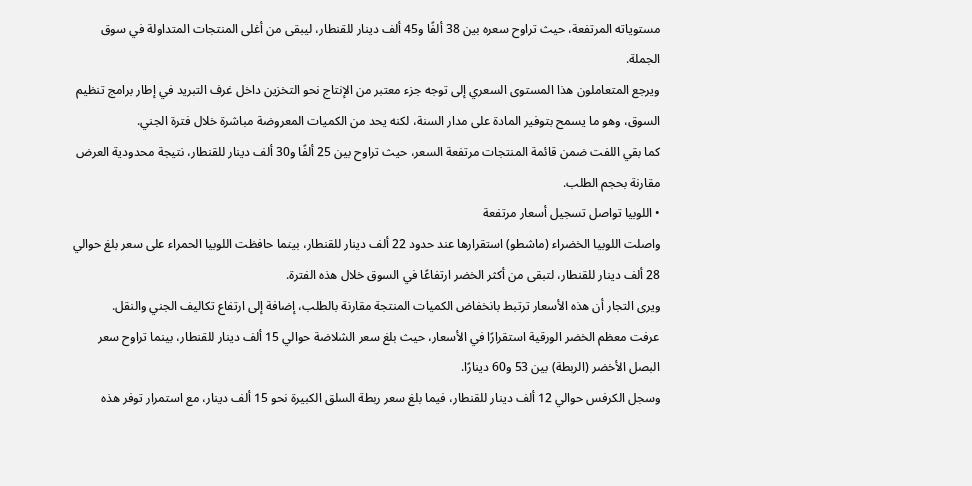مستوياته المرتفعة، حيث تراوح سعره بين 38 ألفًا و45 ألف دينار للقنطار، ليبقى من أغلى المنتجات المتداولة في سوق الجملة.
ويرجع المتعاملون هذا المستوى السعري إلى توجه جزء معتبر من الإنتاج نحو التخزين داخل غرف التبريد في إطار برامج تنظيم السوق، وهو ما يسمح بتوفير المادة على مدار السنة، لكنه يحد من الكميات المعروضة مباشرة خلال فترة الجني.
كما بقي اللفت ضمن قائمة المنتجات مرتفعة السعر، حيث تراوح بين 25 ألفًا و30 ألف دينار للقنطار، نتيجة محدودية العرض مقارنة بحجم الطلب.
• اللوبيا تواصل تسجيل أسعار مرتفعة
واصلت اللوبيا الخضراء (ماشطو) استقرارها عند حدود 22 ألف دينار للقنطار، بينما حافظت اللوبيا الحمراء على سعر بلغ حوالي 28 ألف دينار للقنطار، لتبقى من أكثر الخضر ارتفاعًا في السوق خلال هذه الفترة.
ويرى التجار أن هذه الأسعار ترتبط بانخفاض الكميات المنتجة مقارنة بالطلب، إضافة إلى ارتفاع تكاليف الجني والنقل.
عرفت معظم الخضر الورقية استقرارًا في الأسعار، حيث بلغ سعر الشلاضة حوالي 15 ألف دينار للقنطار، بينما تراوح سعر البصل الأخضر (الربطة) بين 53 و60 دينارًا.
وسجل الكرفس حوالي 12 ألف دينار للقنطار، فيما بلغ سعر ربطة السلق الكبيرة نحو 15 ألف دينار، مع استمرار توفر هذه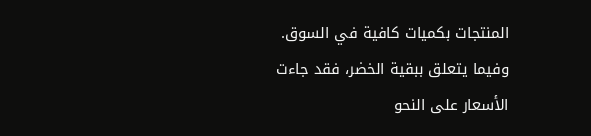المنتجات بكميات كافية في السوق.
وفيما يتعلق ببقية الخضر، فقد جاءت الأسعار على النحو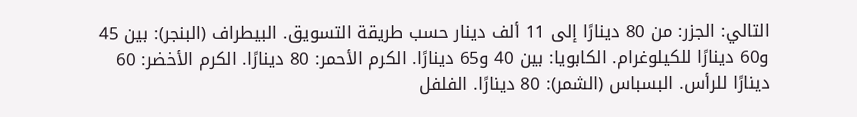التالي: الجزر: من 80 دينارًا إلى 11 ألف دينار حسب طريقة التسويق. البيطراف (البنجر): بين 45 و60 دينارًا للكيلوغرام. الكابويا: بين 40 و65 دينارًا. الكرم الأحمر: 80 دينارًا. الكرم الأخضر: 60 دينارًا للرأس. البسباس (الشمر): 80 دينارًا. الفلفل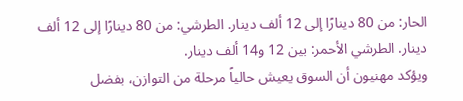الحار: من 80 دينارًا إلى 12 ألف دينار. الطرشي: من 80 دينارًا إلى 12 ألف دينار. الطرشي الأحمر: بين 12 و14 ألف دينار.
ويؤكد مهنيون أن السوق يعيش حالياً مرحلة من التوازن، بفضل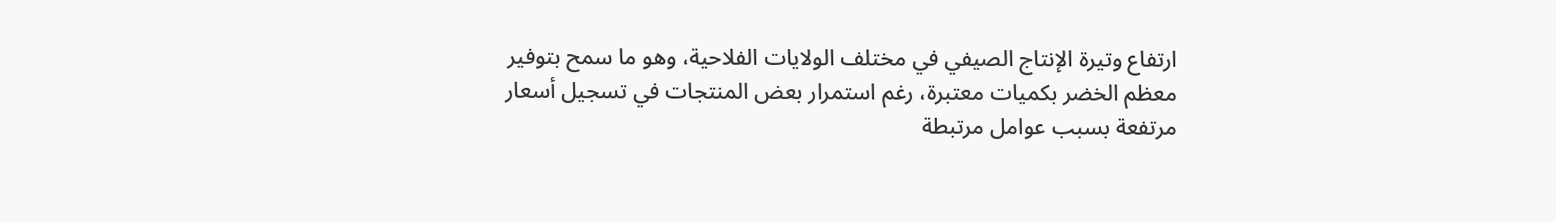ارتفاع وتيرة الإنتاج الصيفي في مختلف الولايات الفلاحية، وهو ما سمح بتوفير معظم الخضر بكميات معتبرة، رغم استمرار بعض المنتجات في تسجيل أسعار مرتفعة بسبب عوامل مرتبطة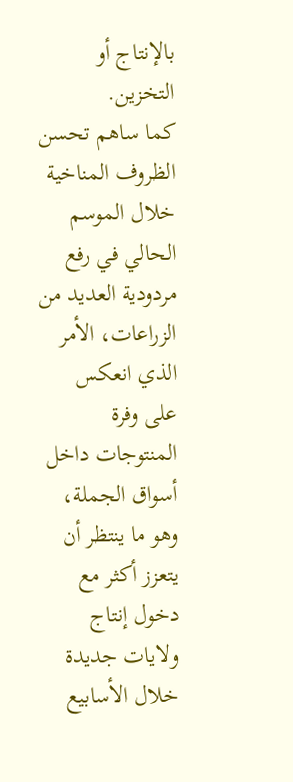بالإنتاج أو التخزين.
كما ساهم تحسن الظروف المناخية خلال الموسم الحالي في رفع مردودية العديد من الزراعات، الأمر الذي انعكس على وفرة المنتوجات داخل أسواق الجملة، وهو ما ينتظر أن يتعزز أكثر مع دخول إنتاج ولايات جديدة خلال الأسابيع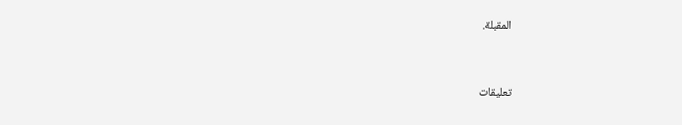المقبلة.


تعليقات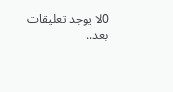0لا يوجد تعليقات بعد..